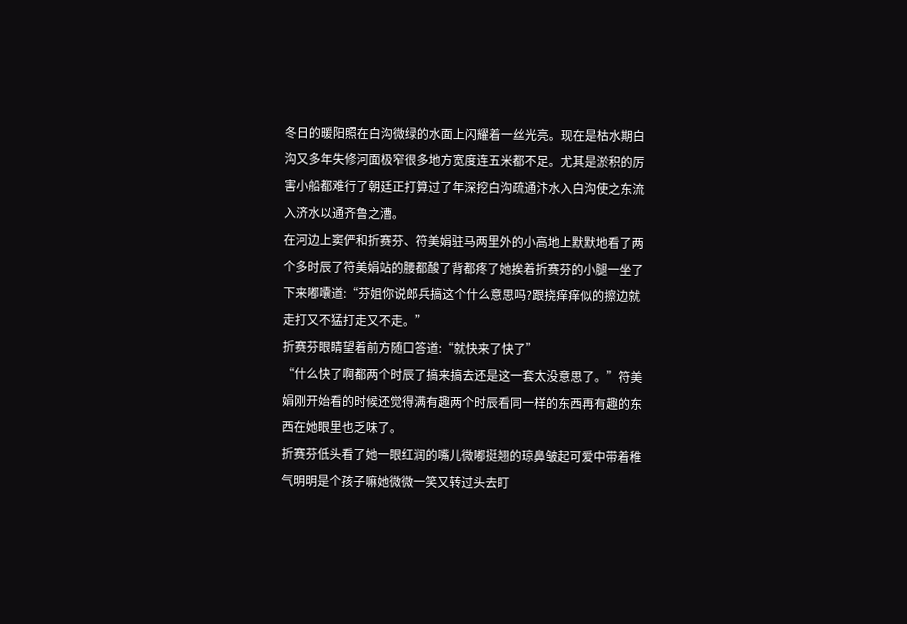冬日的暖阳照在白沟微绿的水面上闪耀着一丝光亮。现在是枯水期白沟又多年失修河面极窄很多地方宽度连五米都不足。尤其是淤积的厉害小船都难行了朝廷正打算过了年深挖白沟疏通汴水入白沟使之东流入济水以通齐鲁之漕。
在河边上窦俨和折赛芬、符美娟驻马两里外的小高地上默默地看了两个多时辰了符美娟站的腰都酸了背都疼了她挨着折赛芬的小腿一坐了下来嘟囔道:“芬姐你说郎兵搞这个什么意思吗?跟挠痒痒似的擦边就走打又不猛打走又不走。”
折赛芬眼睛望着前方随口答道:“就快来了快了”
“什么快了啊都两个时辰了搞来搞去还是这一套太没意思了。”符美娟刚开始看的时候还觉得满有趣两个时辰看同一样的东西再有趣的东西在她眼里也乏味了。
折赛芬低头看了她一眼红润的嘴儿微嘟挺翘的琼鼻皱起可爱中带着稚气明明是个孩子嘛她微微一笑又转过头去盯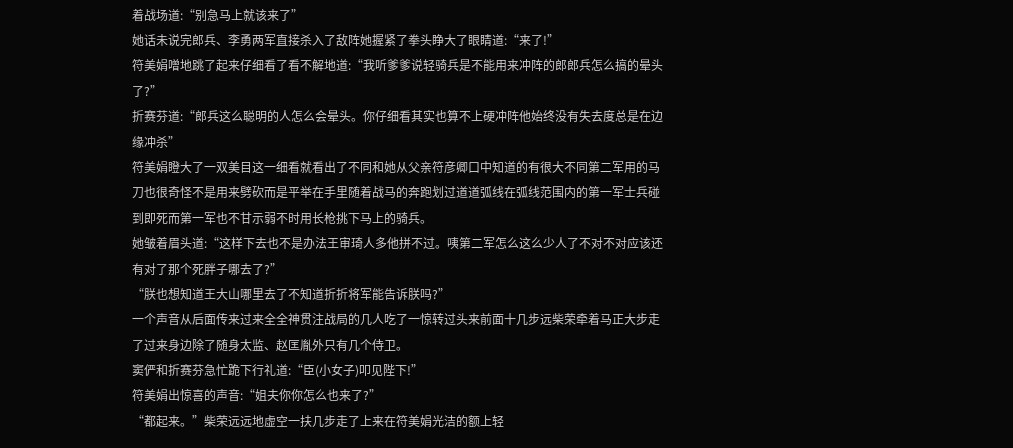着战场道:“别急马上就该来了”
她话未说完郎兵、李勇两军直接杀入了敌阵她握紧了拳头睁大了眼睛道:“来了!”
符美娟噌地跳了起来仔细看了看不解地道:“我听爹爹说轻骑兵是不能用来冲阵的郎郎兵怎么搞的晕头了?”
折赛芬道:“郎兵这么聪明的人怎么会晕头。你仔细看其实也算不上硬冲阵他始终没有失去度总是在边缘冲杀”
符美娟瞪大了一双美目这一细看就看出了不同和她从父亲符彦卿口中知道的有很大不同第二军用的马刀也很奇怪不是用来劈砍而是平举在手里随着战马的奔跑划过道道弧线在弧线范围内的第一军士兵碰到即死而第一军也不甘示弱不时用长枪挑下马上的骑兵。
她皱着眉头道:“这样下去也不是办法王审琦人多他拼不过。咦第二军怎么这么少人了不对不对应该还有对了那个死胖子哪去了?”
“朕也想知道王大山哪里去了不知道折折将军能告诉朕吗?”
一个声音从后面传来过来全全神贯注战局的几人吃了一惊转过头来前面十几步远柴荣牵着马正大步走了过来身边除了随身太监、赵匡胤外只有几个侍卫。
窦俨和折赛芬急忙跪下行礼道:“臣(小女子)叩见陛下!”
符美娟出惊喜的声音:“姐夫你你怎么也来了?”
“都起来。”柴荣远远地虚空一扶几步走了上来在符美娟光洁的额上轻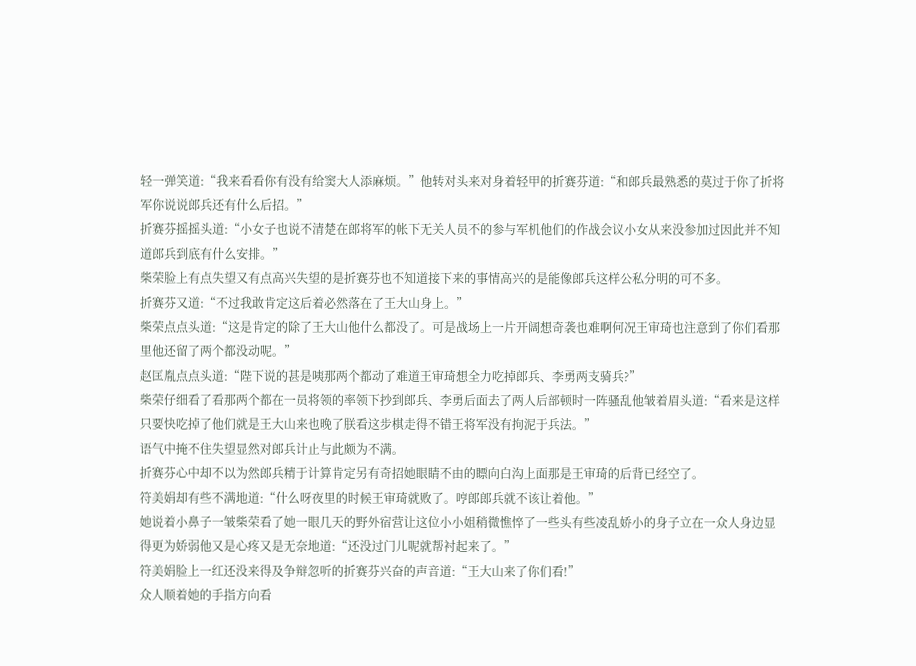轻一弹笑道:“我来看看你有没有给窦大人添麻烦。”他转对头来对身着轻甲的折赛芬道:“和郎兵最熟悉的莫过于你了折将军你说说郎兵还有什么后招。”
折赛芬摇摇头道:“小女子也说不清楚在郎将军的帐下无关人员不的参与军机他们的作战会议小女从来没参加过因此并不知道郎兵到底有什么安排。”
柴荣脸上有点失望又有点高兴失望的是折赛芬也不知道接下来的事情高兴的是能像郎兵这样公私分明的可不多。
折赛芬又道:“不过我敢肯定这后着必然落在了王大山身上。”
柴荣点点头道:“这是肯定的除了王大山他什么都没了。可是战场上一片开阔想奇袭也难啊何况王审琦也注意到了你们看那里他还留了两个都没动呢。”
赵匡胤点点头道:“陛下说的甚是咦那两个都动了难道王审琦想全力吃掉郎兵、李勇两支骑兵?”
柴荣仔细看了看那两个都在一员将领的率领下抄到郎兵、李勇后面去了两人后部顿时一阵骚乱他皱着眉头道:“看来是这样只要快吃掉了他们就是王大山来也晚了朕看这步棋走得不错王将军没有拘泥于兵法。”
语气中掩不住失望显然对郎兵计止与此颇为不满。
折赛芬心中却不以为然郎兵精于计算肯定另有奇招她眼睛不由的瞟向白沟上面那是王审琦的后背已经空了。
符美娟却有些不满地道:“什么呀夜里的时候王审琦就败了。哼郎郎兵就不该让着他。”
她说着小鼻子一皱柴荣看了她一眼几天的野外宿营让这位小小姐稍微憔悴了一些头有些凌乱娇小的身子立在一众人身边显得更为娇弱他又是心疼又是无奈地道:“还没过门儿呢就帮衬起来了。”
符美娟脸上一红还没来得及争辩忽听的折赛芬兴奋的声音道:“王大山来了你们看!”
众人顺着她的手指方向看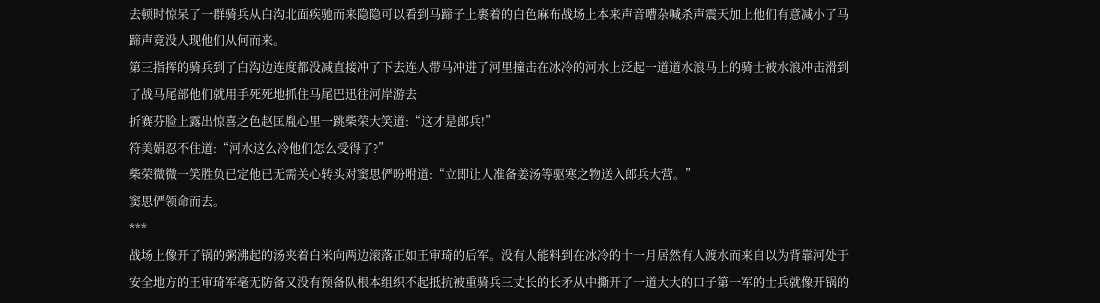去顿时惊呆了一群骑兵从白沟北面疾驰而来隐隐可以看到马蹄子上裹着的白色麻布战场上本来声音嘈杂喊杀声震天加上他们有意减小了马蹄声竟没人现他们从何而来。
第三指挥的骑兵到了白沟边连度都没减直接冲了下去连人带马冲进了河里撞击在冰冷的河水上泛起一道道水浪马上的骑士被水浪冲击滑到了战马尾部他们就用手死死地抓住马尾巴迅往河岸游去
折赛芬脸上露出惊喜之色赵匡胤心里一跳柴荣大笑道:“这才是郎兵!”
符美娟忍不住道:“河水这么冷他们怎么受得了?”
柴荣微微一笑胜负已定他已无需关心转头对窦思俨吩咐道:“立即让人准备姜汤等驱寒之物送入郎兵大营。”
窦思俨领命而去。
***
战场上像开了锅的粥沸起的汤夹着白米向两边滚落正如王审琦的后军。没有人能料到在冰冷的十一月居然有人渡水而来自以为背靠河处于安全地方的王审琦军毫无防备又没有预备队根本组织不起抵抗被重骑兵三丈长的长矛从中撕开了一道大大的口子第一军的士兵就像开锅的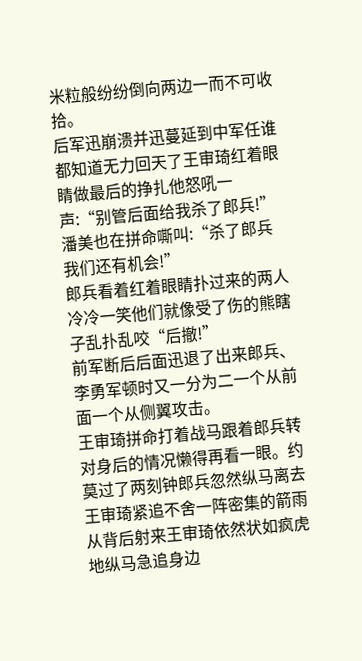米粒般纷纷倒向两边一而不可收拾。
后军迅崩溃并迅蔓延到中军任谁都知道无力回天了王审琦红着眼睛做最后的挣扎他怒吼一声:“别管后面给我杀了郎兵!”
潘美也在拼命嘶叫:“杀了郎兵我们还有机会!”
郎兵看着红着眼睛扑过来的两人冷冷一笑他们就像受了伤的熊瞎子乱扑乱咬“后撤!”
前军断后后面迅退了出来郎兵、李勇军顿时又一分为二一个从前面一个从侧翼攻击。
王审琦拼命打着战马跟着郎兵转对身后的情况懒得再看一眼。约莫过了两刻钟郎兵忽然纵马离去王审琦紧追不舍一阵密集的箭雨从背后射来王审琦依然状如疯虎地纵马急追身边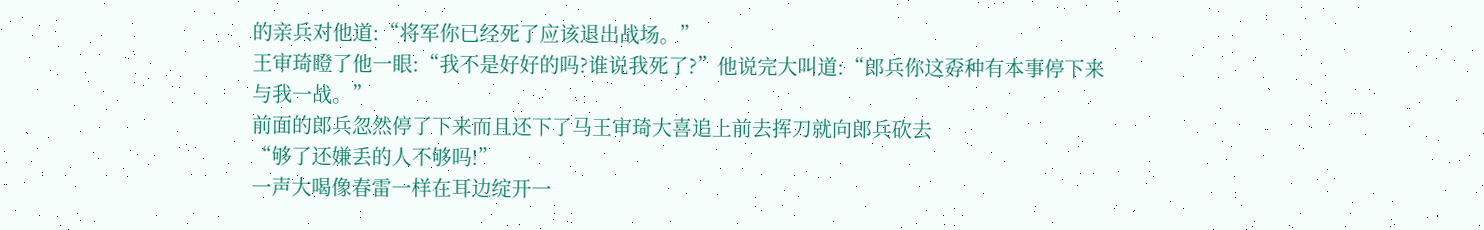的亲兵对他道:“将军你已经死了应该退出战场。”
王审琦瞪了他一眼:“我不是好好的吗?谁说我死了?”他说完大叫道:“郎兵你这孬种有本事停下来与我一战。”
前面的郎兵忽然停了下来而且还下了马王审琦大喜追上前去挥刀就向郎兵砍去
“够了还嫌丢的人不够吗!”
一声大喝像春雷一样在耳边绽开一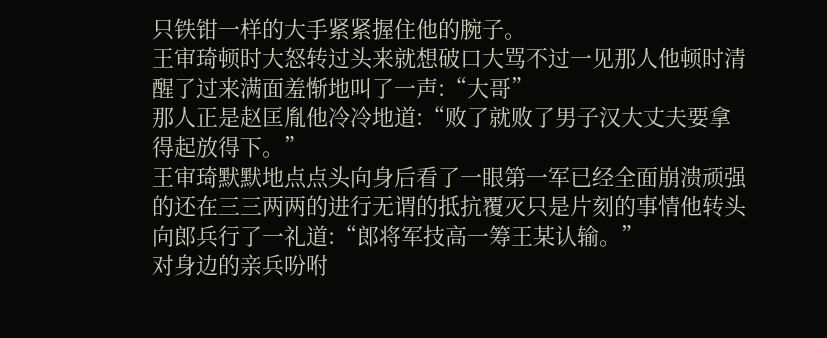只铁钳一样的大手紧紧握住他的腕子。
王审琦顿时大怒转过头来就想破口大骂不过一见那人他顿时清醒了过来满面羞惭地叫了一声:“大哥”
那人正是赵匡胤他冷冷地道:“败了就败了男子汉大丈夫要拿得起放得下。”
王审琦默默地点点头向身后看了一眼第一军已经全面崩溃顽强的还在三三两两的进行无谓的抵抗覆灭只是片刻的事情他转头向郎兵行了一礼道:“郎将军技高一筹王某认输。”
对身边的亲兵吩咐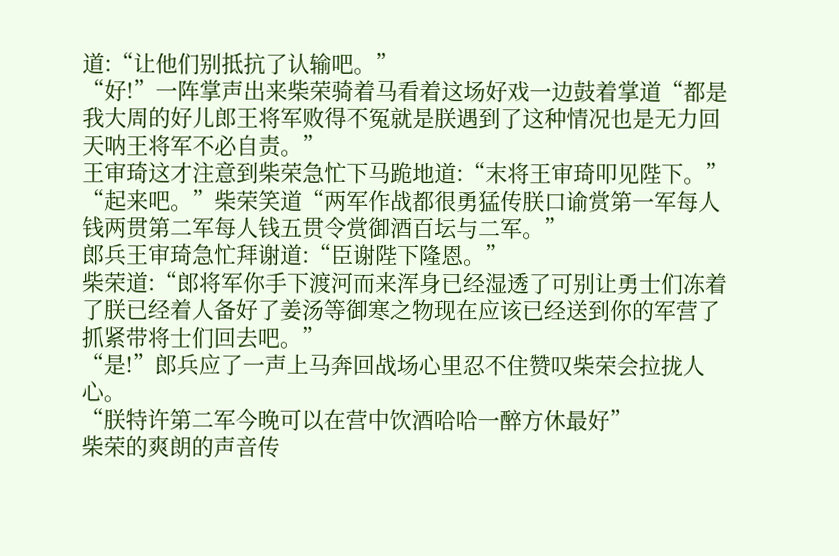道:“让他们别抵抗了认输吧。”
“好!”一阵掌声出来柴荣骑着马看着这场好戏一边鼓着掌道“都是我大周的好儿郎王将军败得不冤就是朕遇到了这种情况也是无力回天呐王将军不必自责。”
王审琦这才注意到柴荣急忙下马跪地道:“末将王审琦叩见陛下。”
“起来吧。”柴荣笑道“两军作战都很勇猛传朕口谕赏第一军每人钱两贯第二军每人钱五贯令赏御酒百坛与二军。”
郎兵王审琦急忙拜谢道:“臣谢陛下隆恩。”
柴荣道:“郎将军你手下渡河而来浑身已经湿透了可别让勇士们冻着了朕已经着人备好了姜汤等御寒之物现在应该已经送到你的军营了抓紧带将士们回去吧。”
“是!”郎兵应了一声上马奔回战场心里忍不住赞叹柴荣会拉拢人心。
“朕特许第二军今晚可以在营中饮酒哈哈一醉方休最好”
柴荣的爽朗的声音传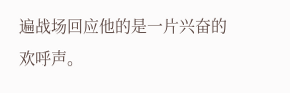遍战场回应他的是一片兴奋的欢呼声。